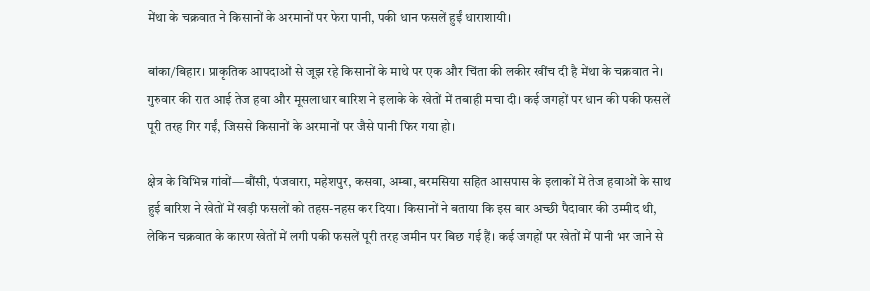मेंथा के चक्रवात ने किसानों के अरमानों पर फेरा पानी, पकी धान फसलें हुईं धाराशायी।

बांका/बिहार। प्राकृतिक आपदाओं से जूझ रहे किसानों के माथे पर एक और चिंता की लकीर खींच दी है मेंथा के चक्रवात ने। गुरुवार की रात आई तेज हवा और मूसलाधार बारिश ने इलाके के खेतों में तबाही मचा दी। कई जगहों पर धान की पकी फसलें पूरी तरह गिर गईं, जिससे किसानों के अरमानों पर जैसे पानी फिर गया हो।

क्षेत्र के विभिन्न गांवों—बौंसी, पंजवारा, महेशपुर, कसवा, अम्बा, बरमसिया सहित आसपास के इलाकों में तेज हवाओं के साथ हुई बारिश ने खेतों में खड़ी फसलों को तहस-नहस कर दिया। किसानों ने बताया कि इस बार अच्छी पैदावार की उम्मीद थी, लेकिन चक्रवात के कारण खेतों में लगी पकी फसलें पूरी तरह जमीन पर बिछ गई हैं। कई जगहों पर खेतों में पानी भर जाने से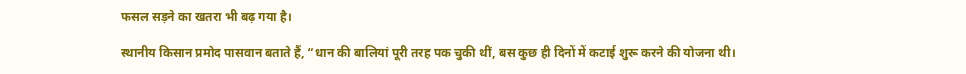फसल सड़ने का खतरा भी बढ़ गया है।

स्थानीय किसान प्रमोद पासवान बताते हैं, “धान की बालियां पूरी तरह पक चुकी थीं, बस कुछ ही दिनों में कटाई शुरू करने की योजना थी।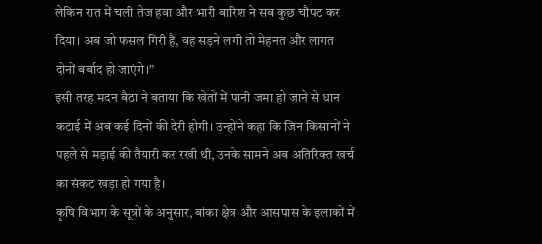लेकिन रात में चली तेज हवा और भारी बारिश ने सब कुछ चौपट कर दिया। अब जो फसल गिरी है, वह सड़ने लगी तो मेहनत और लागत दोनों बर्बाद हो जाएंगे।”
इसी तरह मदन बैठा ने बताया कि खेतों में पानी जमा हो जाने से धान कटाई में अब कई दिनों की देरी होगी। उन्होंने कहा कि जिन किसानों ने पहले से मड़ाई की तैयारी कर रखी थी, उनके सामने अब अतिरिक्त खर्च का संकट खड़ा हो गया है।
कृषि विभाग के सूत्रों के अनुसार, बांका क्षेत्र और आसपास के इलाकों में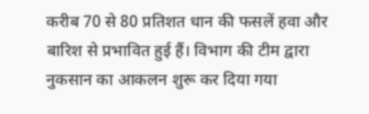करीब 70 से 80 प्रतिशत धान की फसलें हवा और बारिश से प्रभावित हुई हैं। विभाग की टीम द्वारा नुकसान का आकलन शुरू कर दिया गया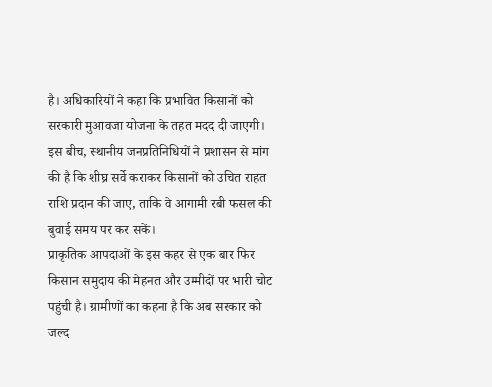है। अधिकारियों ने कहा कि प्रभावित किसानों को सरकारी मुआवजा योजना के तहत मदद दी जाएगी।
इस बीच, स्थानीय जनप्रतिनिधियों ने प्रशासन से मांग की है कि शीघ्र सर्वे कराकर किसानों को उचित राहत राशि प्रदान की जाए, ताकि वे आगामी रबी फसल की बुवाई समय पर कर सकें।
प्राकृतिक आपदाओं के इस कहर से एक बार फिर किसान समुदाय की मेहनत और उम्मीदों पर भारी चोट पहुंची है। ग्रामीणों का कहना है कि अब सरकार को जल्द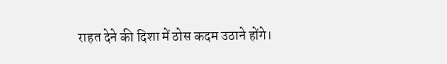राहत देने की दिशा में ठोस कदम उठाने होंगे।